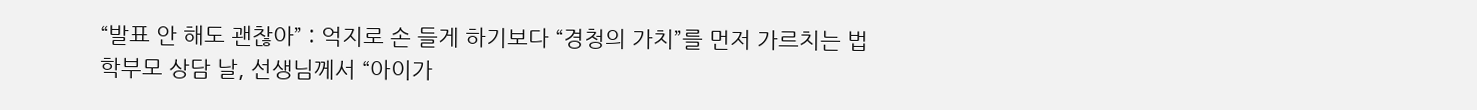“발표 안 해도 괜찮아” : 억지로 손 들게 하기보다 “경청의 가치”를 먼저 가르치는 법
학부모 상담 날, 선생님께서 “아이가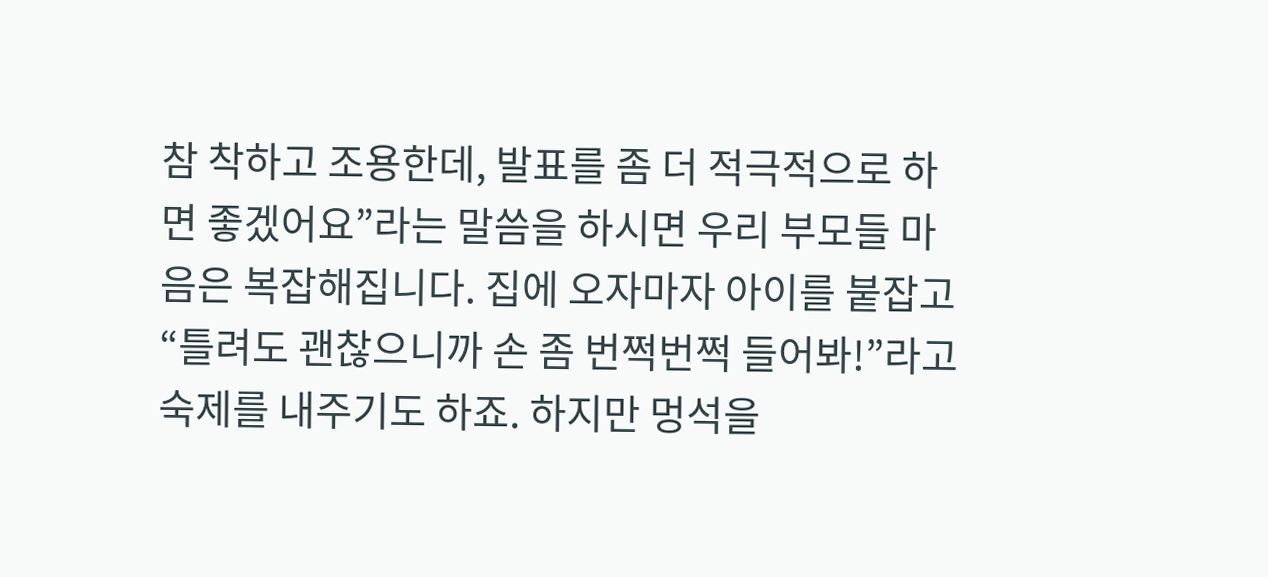참 착하고 조용한데, 발표를 좀 더 적극적으로 하면 좋겠어요”라는 말씀을 하시면 우리 부모들 마음은 복잡해집니다. 집에 오자마자 아이를 붙잡고 “틀려도 괜찮으니까 손 좀 번쩍번쩍 들어봐!”라고 숙제를 내주기도 하죠. 하지만 멍석을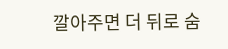깔아주면 더 뒤로 숨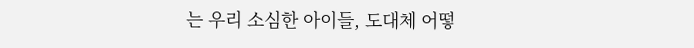는 우리 소심한 아이들, 도대체 어떻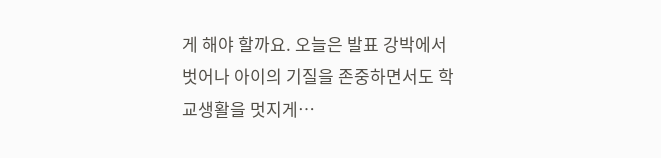게 해야 할까요. 오늘은 발표 강박에서 벗어나 아이의 기질을 존중하면서도 학교생활을 멋지게…